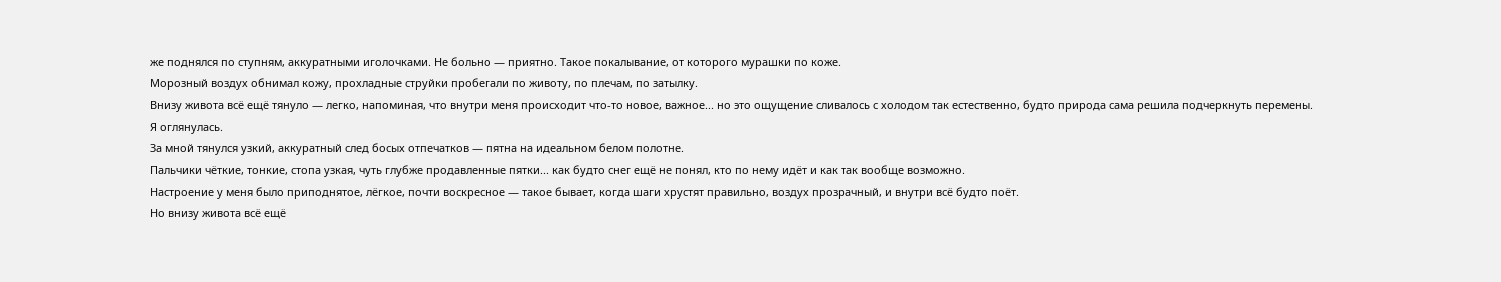же поднялся по ступням, аккуратными иголочками. Не больно — приятно. Такое покалывание, от которого мурашки по коже.
Морозный воздух обнимал кожу, прохладные струйки пробегали по животу, по плечам, по затылку.
Внизу живота всё ещё тянуло — легко, напоминая, что внутри меня происходит что-то новое, важное... но это ощущение сливалось с холодом так естественно, будто природа сама решила подчеркнуть перемены.
Я оглянулась.
За мной тянулся узкий, аккуратный след босых отпечатков — пятна на идеальном белом полотне.
Пальчики чёткие, тонкие, стопа узкая, чуть глубже продавленные пятки... как будто снег ещё не понял, кто по нему идёт и как так вообще возможно.
Настроение у меня было приподнятое, лёгкое, почти воскресное — такое бывает, когда шаги хрустят правильно, воздух прозрачный, и внутри всё будто поёт.
Но внизу живота всё ещё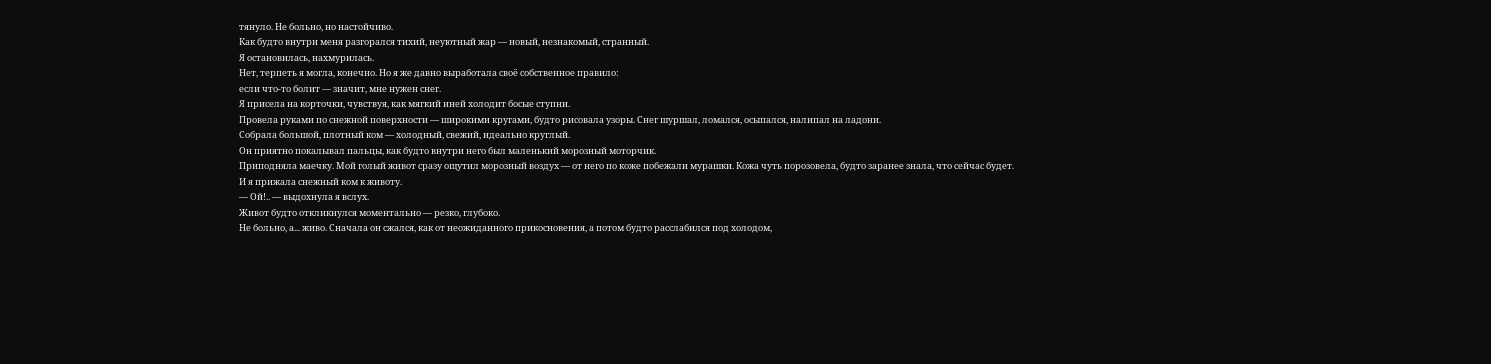тянуло. Не больно, но настойчиво.
Как будто внутри меня разгорался тихий, неуютный жар — новый, незнакомый, странный.
Я остановилась, нахмурилась.
Нет, терпеть я могла, конечно. Но я же давно выработала своё собственное правило:
если что-то болит — значит, мне нужен снег.
Я присела на корточки, чувствуя, как мягкий иней холодит босые ступни.
Провела руками по снежной поверхности — широкими кругами, будто рисовала узоры. Снег шуршал, ломался, осыпался, налипал на ладони.
Собрала большой, плотный ком — холодный, свежий, идеально круглый.
Он приятно покалывал пальцы, как будто внутри него был маленький морозный моторчик.
Приподняла маечку. Мой голый живот сразу ощутил морозный воздух — от него по коже побежали мурашки. Кожа чуть порозовела, будто заранее знала, что сейчас будет.
И я прижала снежный ком к животу.
— Ой!.. — выдохнула я вслух.
Живот будто откликнулся моментально — резко, глубоко.
Не больно, а... живо. Сначала он сжался, как от неожиданного прикосновения, а потом будто расслабился под холодом,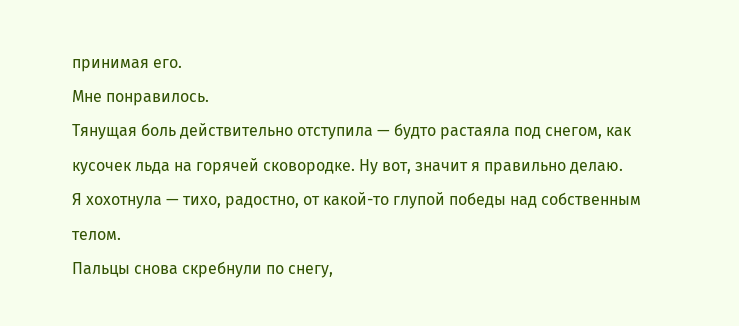принимая его.
Мне понравилось.
Тянущая боль действительно отступила — будто растаяла под снегом, как кусочек льда на горячей сковородке. Ну вот, значит я правильно делаю.
Я хохотнула — тихо, радостно, от какой-то глупой победы над собственным телом.
Пальцы снова скребнули по снегу,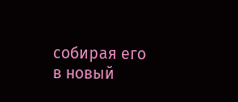собирая его в новый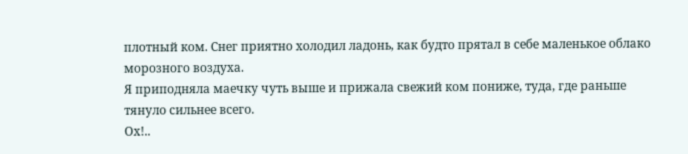плотный ком. Снег приятно холодил ладонь, как будто прятал в себе маленькое облако морозного воздуха.
Я приподняла маечку чуть выше и прижала свежий ком пониже, туда, где раньше тянуло сильнее всего.
Ох!..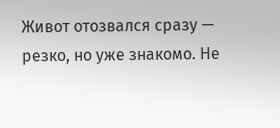Живот отозвался сразу — резко, но уже знакомо. Не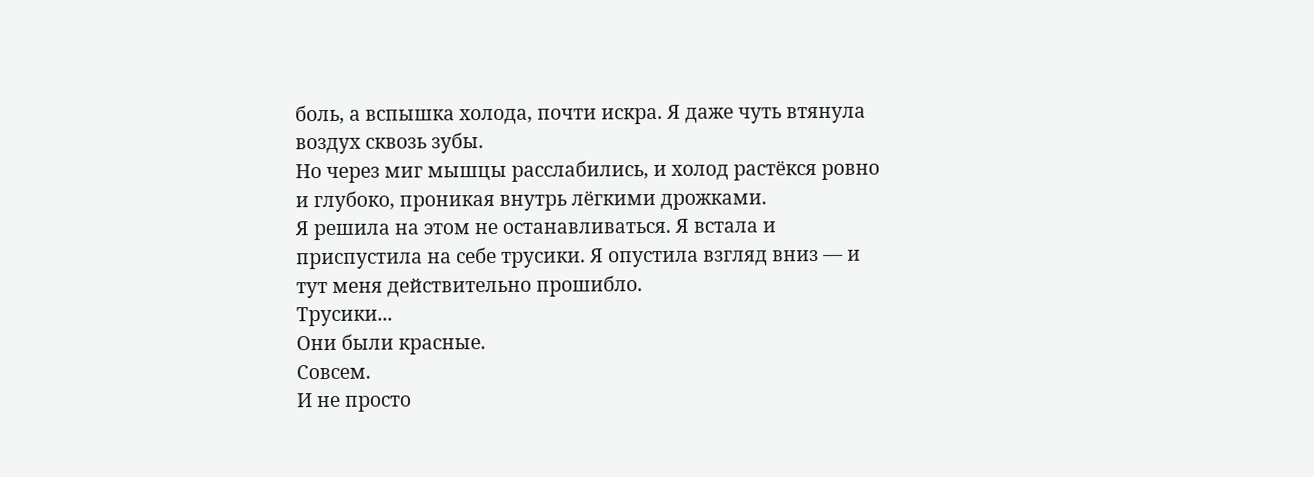боль, а вспышка холода, почти искра. Я даже чуть втянула воздух сквозь зубы.
Но через миг мышцы расслабились, и холод растёкся ровно и глубоко, проникая внутрь лёгкими дрожками.
Я решила на этом не останавливаться. Я встала и приспустила на себе трусики. Я опустила взгляд вниз — и тут меня действительно прошибло.
Трусики...
Они были красные.
Совсем.
И не просто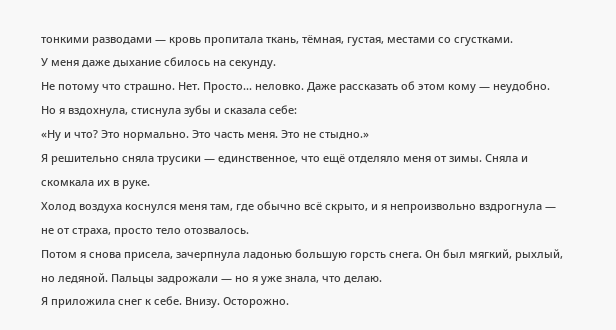тонкими разводами — кровь пропитала ткань, тёмная, густая, местами со сгустками.
У меня даже дыхание сбилось на секунду.
Не потому что страшно. Нет. Просто... неловко. Даже рассказать об этом кому — неудобно.
Но я вздохнула, стиснула зубы и сказала себе:
«Ну и что? Это нормально. Это часть меня. Это не стыдно.»
Я решительно сняла трусики — единственное, что ещё отделяло меня от зимы. Сняла и скомкала их в руке.
Холод воздуха коснулся меня там, где обычно всё скрыто, и я непроизвольно вздрогнула — не от страха, просто тело отозвалось.
Потом я снова присела, зачерпнула ладонью большую горсть снега. Он был мягкий, рыхлый, но ледяной. Пальцы задрожали — но я уже знала, что делаю.
Я приложила снег к себе. Внизу. Осторожно.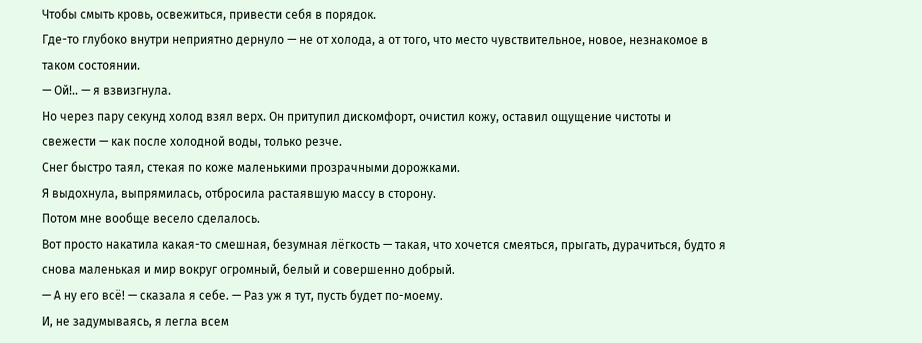Чтобы смыть кровь, освежиться, привести себя в порядок.
Где-то глубоко внутри неприятно дернуло — не от холода, а от того, что место чувствительное, новое, незнакомое в таком состоянии.
— Ой!.. — я взвизгнула.
Но через пару секунд холод взял верх. Он притупил дискомфорт, очистил кожу, оставил ощущение чистоты и свежести — как после холодной воды, только резче.
Снег быстро таял, стекая по коже маленькими прозрачными дорожками.
Я выдохнула, выпрямилась, отбросила растаявшую массу в сторону.
Потом мне вообще весело сделалось.
Вот просто накатила какая-то смешная, безумная лёгкость — такая, что хочется смеяться, прыгать, дурачиться, будто я снова маленькая и мир вокруг огромный, белый и совершенно добрый.
— А ну его всё! — сказала я себе. — Раз уж я тут, пусть будет по-моему.
И, не задумываясь, я легла всем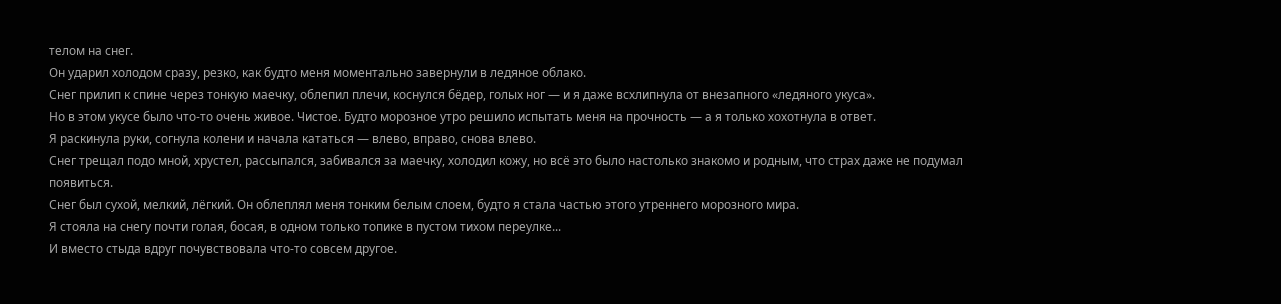телом на снег.
Он ударил холодом сразу, резко, как будто меня моментально завернули в ледяное облако.
Снег прилип к спине через тонкую маечку, облепил плечи, коснулся бёдер, голых ног — и я даже всхлипнула от внезапного «ледяного укуса».
Но в этом укусе было что-то очень живое. Чистое. Будто морозное утро решило испытать меня на прочность — а я только хохотнула в ответ.
Я раскинула руки, согнула колени и начала кататься — влево, вправо, снова влево.
Снег трещал подо мной, хрустел, рассыпался, забивался за маечку, холодил кожу, но всё это было настолько знакомо и родным, что страх даже не подумал появиться.
Снег был сухой, мелкий, лёгкий. Он облеплял меня тонким белым слоем, будто я стала частью этого утреннего морозного мира.
Я стояла на снегу почти голая, босая, в одном только топике в пустом тихом переулке...
И вместо стыда вдруг почувствовала что-то совсем другое.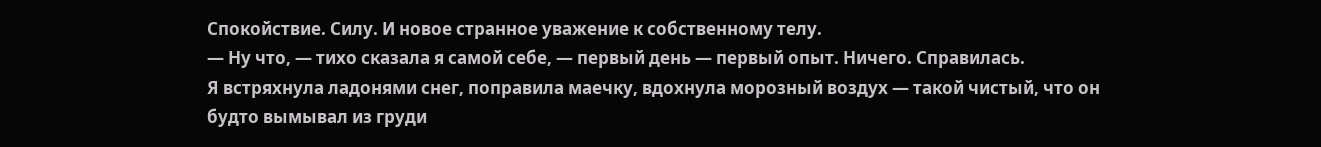Спокойствие. Силу. И новое странное уважение к собственному телу.
— Ну что, — тихо сказала я самой себе, — первый день — первый опыт. Ничего. Справилась.
Я встряхнула ладонями снег, поправила маечку, вдохнула морозный воздух — такой чистый, что он будто вымывал из груди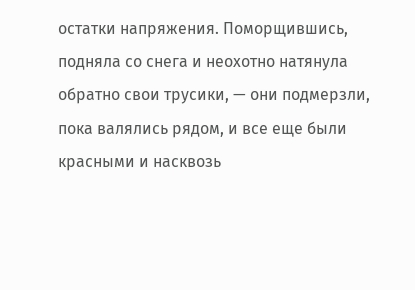остатки напряжения. Поморщившись, подняла со снега и неохотно натянула обратно свои трусики, — они подмерзли, пока валялись рядом, и все еще были красными и насквозь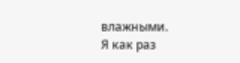влажными.
Я как раз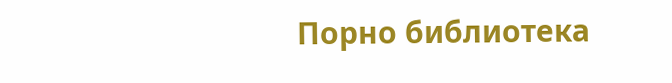Порно библиотека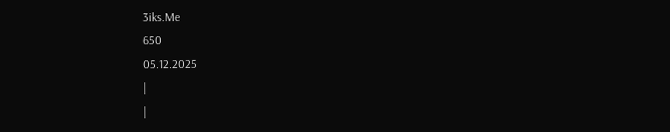3iks.Me
650
05.12.2025
|
|